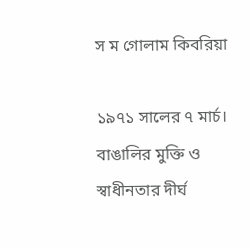স ম গোলাম কিবরিয়া

১৯৭১ সালের ৭ মার্চ। বাঙালির মুক্তি ও স্বাধীনতার দীর্ঘ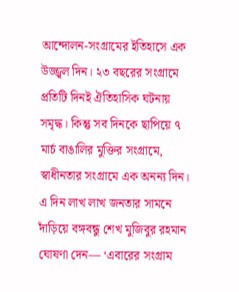আন্দোলন-সংগ্রামের ইতিহাসে এক উজ্জ্বল দিন। ২৩ বছরের সংগ্রামে প্রতিটি দিনই ঐতিহাসিক ঘটনায় সমৃদ্ধ। কিন্তু সব দিনকে ছাপিয়ে ৭ মার্চ বাঙালির মুক্তির সংগ্রামে, স্বাধীনতার সংগ্রামে এক অনন্য দিন।
এ দিন লাখ লাখ জনতার সামনে দাঁড়িয়ে বঙ্গবন্ধু শেখ মুজিবুর রহমান ঘোষণা দেন— ‘এবারের সংগ্রাম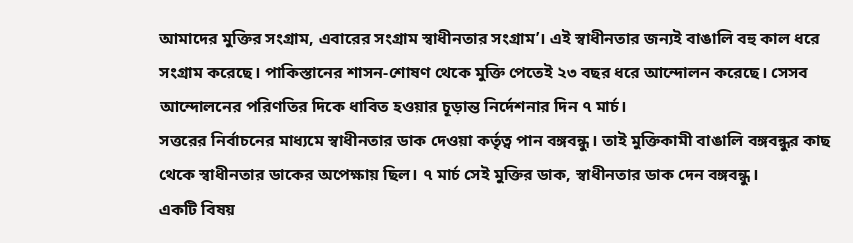আমাদের মুক্তির সংগ্রাম, এবারের সংগ্রাম স্বাধীনতার সংগ্রাম’। এই স্বাধীনতার জন্যই বাঙালি বহু কাল ধরে সংগ্রাম করেছে। পাকিস্তানের শাসন-শোষণ থেকে মুক্তি পেতেই ২৩ বছর ধরে আন্দোলন করেছে। সেসব আন্দোলনের পরিণতির দিকে ধাবিত হওয়ার চূড়ান্ত নির্দেশনার দিন ৭ মার্চ।
সত্তরের নির্বাচনের মাধ্যমে স্বাধীনতার ডাক দেওয়া কর্তৃত্ব পান বঙ্গবন্ধু। তাই মুক্তিকামী বাঙালি বঙ্গবন্ধুর কাছ থেকে স্বাধীনতার ডাকের অপেক্ষায় ছিল। ৭ মার্চ সেই মুক্তির ডাক, স্বাধীনতার ডাক দেন বঙ্গবন্ধু।
একটি বিষয়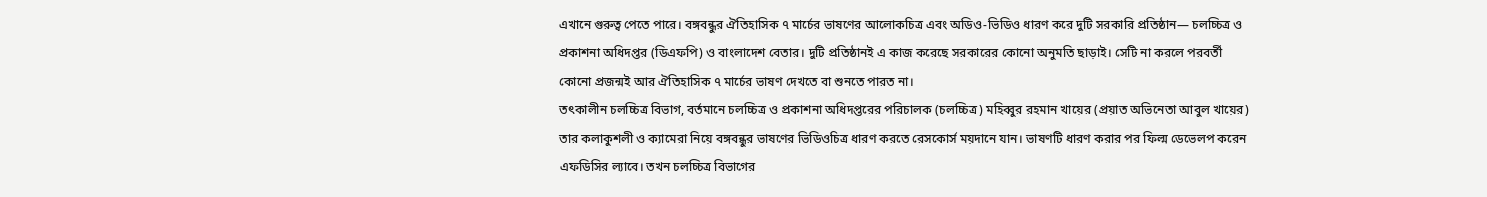এখানে গুরুত্ব পেতে পারে। বঙ্গবন্ধুর ঐতিহাসিক ৭ মার্চের ভাষণের আলোকচিত্র এবং অডিও-ভিডিও ধারণ করে দুটি সরকারি প্রতিষ্ঠান— চলচ্চিত্র ও প্রকাশনা অধিদপ্তর (ডিএফপি) ও বাংলাদেশ বেতার। দুটি প্রতিষ্ঠানই এ কাজ করেছে সরকারের কোনো অনুমতি ছাড়াই। সেটি না করলে পরবর্তী কোনো প্রজন্মই আর ঐতিহাসিক ৭ মার্চের ভাষণ দেখতে বা শুনতে পারত না।
তৎকালীন চলচ্চিত্র বিভাগ, বর্তমানে চলচ্চিত্র ও প্রকাশনা অধিদপ্তরের পরিচালক (চলচ্চিত্র) মহিব্বুর রহমান খায়ের (প্রয়াত অভিনেতা আবুল খায়ের) তার কলাকুশলী ও ক্যামেরা নিয়ে বঙ্গবন্ধুর ভাষণের ভিডিওচিত্র ধারণ করতে রেসকোর্স ময়দানে যান। ভাষণটি ধারণ করার পর ফিল্ম ডেভেলপ করেন এফডিসির ল্যাবে। তখন চলচ্চিত্র বিভাগের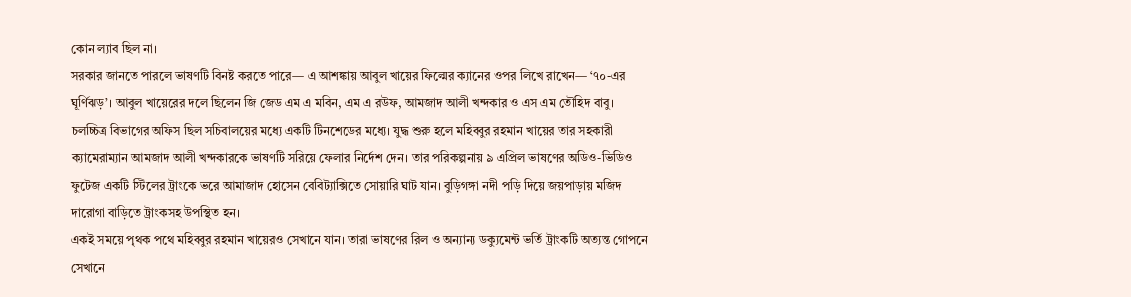কোন ল্যাব ছিল না।
সরকার জানতে পারলে ভাষণটি বিনষ্ট করতে পারে— এ আশঙ্কায় আবুল খায়ের ফিল্মের ক্যানের ওপর লিখে রাখেন— ‘৭০-এর ঘূর্ণিঝড়’। আবুল খায়েরের দলে ছিলেন জি জেড এম এ মবিন, এম এ রউফ, আমজাদ আলী খন্দকার ও এস এম তৌহিদ বাবু।
চলচ্চিত্র বিভাগের অফিস ছিল সচিবালয়ের মধ্যে একটি টিনশেডের মধ্যে। যুদ্ধ শুরু হলে মহিব্বুর রহমান খায়ের তার সহকারী ক্যামেরাম্যান আমজাদ আলী খন্দকারকে ভাষণটি সরিয়ে ফেলার নির্দেশ দেন। তার পরিকল্পনায় ৯ এপ্রিল ভাষণের অডিও-ভিডিও ফুটেজ একটি স্টিলের ট্রাংকে ভরে আমাজাদ হোসেন বেবিট্যাক্সিতে সোয়ারি ঘাট যান। বুড়িগঙ্গা নদী পড়ি দিয়ে জয়পাড়ায় মজিদ দারোগা বাড়িতে ট্রাংকসহ উপস্থিত হন।
একই সময়ে পৃথক পথে মহিব্বুর রহমান খায়েরও সেখানে যান। তারা ভাষণের রিল ও অন্যান্য ডক্যুমেন্ট ভর্তি ট্রাংকটি অত্যন্ত গোপনে সেখানে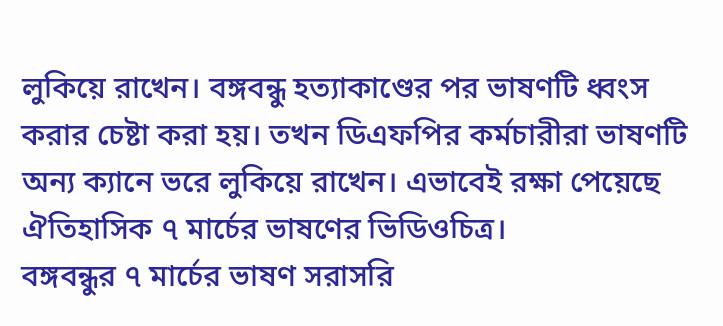লুকিয়ে রাখেন। বঙ্গবন্ধু হত্যাকাণ্ডের পর ভাষণটি ধ্বংস করার চেষ্টা করা হয়। তখন ডিএফপির কর্মচারীরা ভাষণটি অন্য ক্যানে ভরে লুকিয়ে রাখেন। এভাবেই রক্ষা পেয়েছে ঐতিহাসিক ৭ মার্চের ভাষণের ভিডিওচিত্র।
বঙ্গবন্ধুর ৭ মার্চের ভাষণ সরাসরি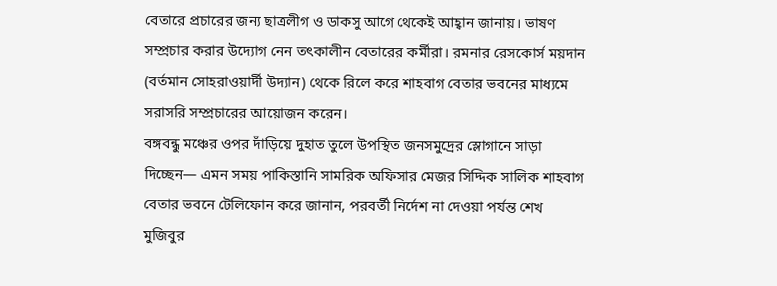বেতারে প্রচারের জন্য ছাত্রলীগ ও ডাকসু আগে থেকেই আহ্বান জানায়। ভাষণ সম্প্রচার করার উদ্যোগ নেন তৎকালীন বেতারের কর্মীরা। রমনার রেসকোর্স ময়দান (বর্তমান সোহরাওয়ার্দী উদ্যান) থেকে রিলে করে শাহবাগ বেতার ভবনের মাধ্যমে সরাসরি সম্প্রচারের আয়োজন করেন।
বঙ্গবন্ধু মঞ্চের ওপর দাঁড়িয়ে দুহাত তুলে উপস্থিত জনসমুদ্রের স্লোগানে সাড়া দিচ্ছেন— এমন সময় পাকিস্তানি সামরিক অফিসার মেজর সিদ্দিক সালিক শাহবাগ বেতার ভবনে টেলিফোন করে জানান, পরবর্তী নির্দেশ না দেওয়া পর্যন্ত শেখ মুজিবুর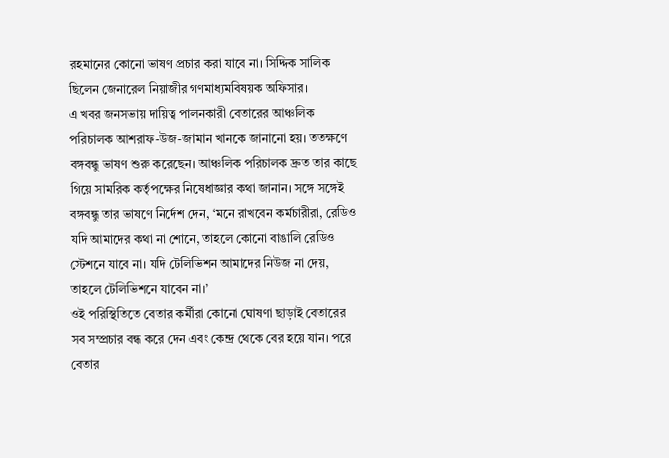রহমানের কোনো ভাষণ প্রচার করা যাবে না। সিদ্দিক সালিক ছিলেন জেনারেল নিয়াজীর গণমাধ্যমবিষয়ক অফিসার।
এ খবর জনসভায় দায়িত্ব পালনকারী বেতারের আঞ্চলিক পরিচালক আশরাফ-উজ-জামান খানকে জানানো হয়। ততক্ষণে বঙ্গবন্ধু ভাষণ শুরু করেছেন। আঞ্চলিক পরিচালক দ্রুত তার কাছে গিয়ে সামরিক কর্তৃপক্ষের নিষেধাজ্ঞার কথা জানান। সঙ্গে সঙ্গেই বঙ্গবন্ধু তার ভাষণে নির্দেশ দেন, ‘মনে রাখবেন কর্মচারীরা, রেডিও যদি আমাদের কথা না শোনে, তাহলে কোনো বাঙালি রেডিও স্টেশনে যাবে না। যদি টেলিভিশন আমাদের নিউজ না দেয়, তাহলে টেলিভিশনে যাবেন না।’
ওই পরিস্থিতিতে বেতার কর্মীরা কোনো ঘোষণা ছাড়াই বেতারের সব সম্প্রচার বন্ধ করে দেন এবং কেন্দ্র থেকে বের হয়ে যান। পরে বেতার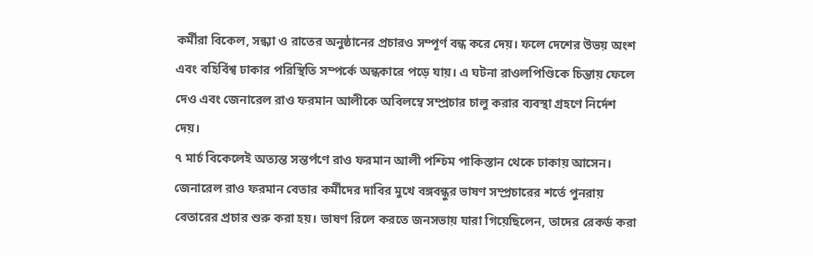কর্মীরা বিকেল, সন্ধ্যা ও রাতের অনুষ্ঠানের প্রচারও সম্পূর্ণ বন্ধ করে দেয়। ফলে দেশের উভয় অংশ এবং বহির্বিশ্ব ঢাকার পরিস্থিতি সম্পর্কে অন্ধকারে পড়ে যায়। এ ঘটনা রাওলপিণ্ডিকে চিন্তায় ফেলে দেও এবং জেনারেল রাও ফরমান আলীকে অবিলম্বে সম্প্রচার চালু করার ব্যবস্থা গ্রহণে নির্দেশ দেয়।
৭ মার্চ বিকেলেই অত্যন্ত সন্তর্পণে রাও ফরমান আলী পশ্চিম পাকিস্তান থেকে ঢাকায় আসেন। জেনারেল রাও ফরমান বেতার কর্মীদের দাবির মুখে বঙ্গবন্ধুর ভাষণ সম্প্রচারের শর্তে পুনরায় বেতারের প্রচার শুরু করা হয়। ভাষণ রিলে করতে জনসভায় যারা গিয়েছিলেন, তাদের রেকর্ড করা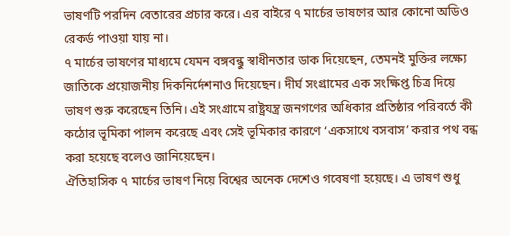ভাষণটি পরদিন বেতারের প্রচার করে। এর বাইরে ৭ মার্চের ভাষণের আর কোনো অডিও রেকর্ড পাওয়া যায় না।
৭ মার্চের ভাষণের মাধ্যমে যেমন বঙ্গবন্ধু স্বাধীনতার ডাক দিয়েছেন, তেমনই মুক্তির লক্ষ্যে জাতিকে প্রয়োজনীয় দিকনির্দেশনাও দিয়েছেন। দীর্ঘ সংগ্রামের এক সংক্ষিপ্ত চিত্র দিয়ে ভাষণ শুরু করেছেন তিনি। এই সংগ্রামে রাষ্ট্রযন্ত্র জনগণের অধিকার প্রতিষ্ঠার পরিবর্তে কী কঠোর ভূমিকা পালন করেছে এবং সেই ভূমিকার কারণে ‘একসাথে বসবাস’ করার পথ বন্ধ করা হয়েছে বলেও জানিয়েছেন।
ঐতিহাসিক ৭ মার্চের ভাষণ নিয়ে বিশ্বের অনেক দেশেও গবেষণা হয়েছে। এ ভাষণ শুধু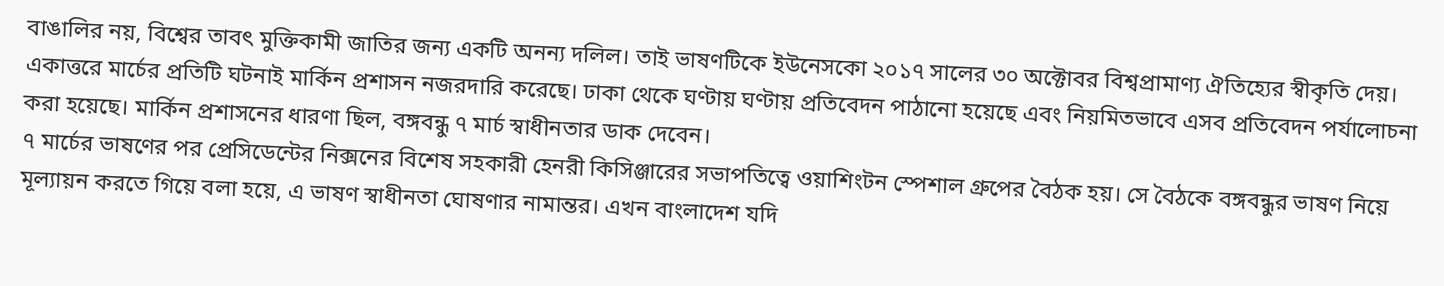বাঙালির নয়, বিশ্বের তাবৎ মুক্তিকামী জাতির জন্য একটি অনন্য দলিল। তাই ভাষণটিকে ইউনেসকো ২০১৭ সালের ৩০ অক্টোবর বিশ্বপ্রামাণ্য ঐতিহ্যের স্বীকৃতি দেয়।
একাত্তরে মার্চের প্রতিটি ঘটনাই মার্কিন প্রশাসন নজরদারি করেছে। ঢাকা থেকে ঘণ্টায় ঘণ্টায় প্রতিবেদন পাঠানো হয়েছে এবং নিয়মিতভাবে এসব প্রতিবেদন পর্যালোচনা করা হয়েছে। মার্কিন প্রশাসনের ধারণা ছিল, বঙ্গবন্ধু ৭ মার্চ স্বাধীনতার ডাক দেবেন।
৭ মার্চের ভাষণের পর প্রেসিডেন্টের নিক্সনের বিশেষ সহকারী হেনরী কিসিঞ্জারের সভাপতিত্বে ওয়াশিংটন স্পেশাল গ্রুপের বৈঠক হয়। সে বৈঠকে বঙ্গবন্ধুর ভাষণ নিয়ে মূল্যায়ন করতে গিয়ে বলা হয়ে, এ ভাষণ স্বাধীনতা ঘোষণার নামান্তর। এখন বাংলাদেশ যদি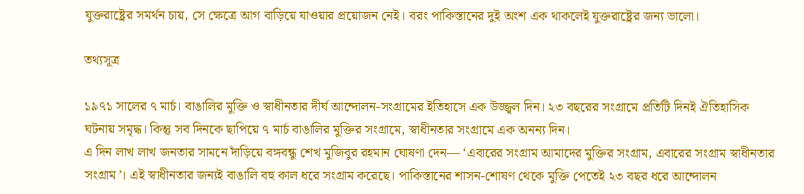যুক্তরাষ্ট্রের সমর্থন চায়, সে ক্ষেত্রে আগ বাড়িয়ে যাওয়ার প্রয়োজন নেই। বরং পাকিস্তানের দুই অংশ এক থাকলেই যুক্তরাষ্ট্রের জন্য ভালো।

তথ্যসূত্র

১৯৭১ সালের ৭ মার্চ। বাঙালির মুক্তি ও স্বাধীনতার দীর্ঘ আন্দোলন-সংগ্রামের ইতিহাসে এক উজ্জ্বল দিন। ২৩ বছরের সংগ্রামে প্রতিটি দিনই ঐতিহাসিক ঘটনায় সমৃদ্ধ। কিন্তু সব দিনকে ছাপিয়ে ৭ মার্চ বাঙালির মুক্তির সংগ্রামে, স্বাধীনতার সংগ্রামে এক অনন্য দিন।
এ দিন লাখ লাখ জনতার সামনে দাঁড়িয়ে বঙ্গবন্ধু শেখ মুজিবুর রহমান ঘোষণা দেন— ‘এবারের সংগ্রাম আমাদের মুক্তির সংগ্রাম, এবারের সংগ্রাম স্বাধীনতার সংগ্রাম’। এই স্বাধীনতার জন্যই বাঙালি বহু কাল ধরে সংগ্রাম করেছে। পাকিস্তানের শাসন-শোষণ থেকে মুক্তি পেতেই ২৩ বছর ধরে আন্দোলন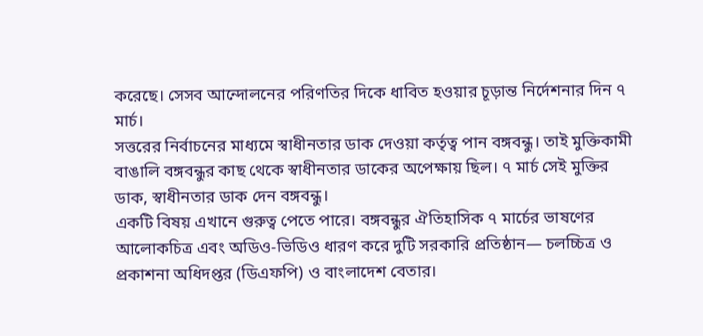করেছে। সেসব আন্দোলনের পরিণতির দিকে ধাবিত হওয়ার চূড়ান্ত নির্দেশনার দিন ৭ মার্চ।
সত্তরের নির্বাচনের মাধ্যমে স্বাধীনতার ডাক দেওয়া কর্তৃত্ব পান বঙ্গবন্ধু। তাই মুক্তিকামী বাঙালি বঙ্গবন্ধুর কাছ থেকে স্বাধীনতার ডাকের অপেক্ষায় ছিল। ৭ মার্চ সেই মুক্তির ডাক, স্বাধীনতার ডাক দেন বঙ্গবন্ধু।
একটি বিষয় এখানে গুরুত্ব পেতে পারে। বঙ্গবন্ধুর ঐতিহাসিক ৭ মার্চের ভাষণের আলোকচিত্র এবং অডিও-ভিডিও ধারণ করে দুটি সরকারি প্রতিষ্ঠান— চলচ্চিত্র ও প্রকাশনা অধিদপ্তর (ডিএফপি) ও বাংলাদেশ বেতার।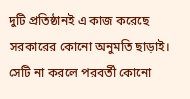দুটি প্রতিষ্ঠানই এ কাজ করেছে সরকারের কোনো অনুমতি ছাড়াই। সেটি না করলে পরবর্তী কোনো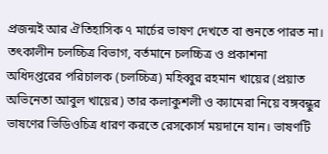প্রজন্মই আর ঐতিহাসিক ৭ মার্চের ভাষণ দেখতে বা শুনতে পারত না।
তৎকালীন চলচ্চিত্র বিভাগ, বর্তমানে চলচ্চিত্র ও প্রকাশনা অধিদপ্তরের পরিচালক (চলচ্চিত্র) মহিব্বুর রহমান খায়ের (প্রয়াত অভিনেতা আবুল খায়ের) তার কলাকুশলী ও ক্যামেরা নিয়ে বঙ্গবন্ধুর ভাষণের ভিডিওচিত্র ধারণ করতে রেসকোর্স ময়দানে যান। ভাষণটি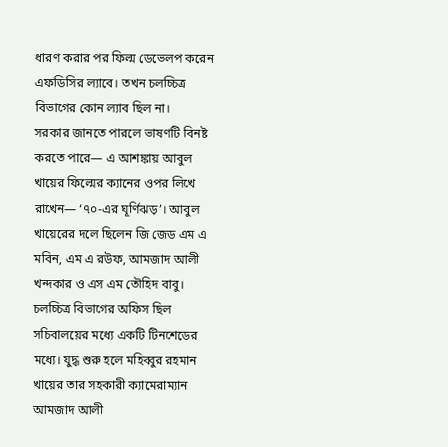ধারণ করার পর ফিল্ম ডেভেলপ করেন এফডিসির ল্যাবে। তখন চলচ্চিত্র বিভাগের কোন ল্যাব ছিল না।
সরকার জানতে পারলে ভাষণটি বিনষ্ট করতে পারে— এ আশঙ্কায় আবুল খায়ের ফিল্মের ক্যানের ওপর লিখে রাখেন— ‘৭০-এর ঘূর্ণিঝড়’। আবুল খায়েরের দলে ছিলেন জি জেড এম এ মবিন, এম এ রউফ, আমজাদ আলী খন্দকার ও এস এম তৌহিদ বাবু।
চলচ্চিত্র বিভাগের অফিস ছিল সচিবালয়ের মধ্যে একটি টিনশেডের মধ্যে। যুদ্ধ শুরু হলে মহিব্বুর রহমান খায়ের তার সহকারী ক্যামেরাম্যান আমজাদ আলী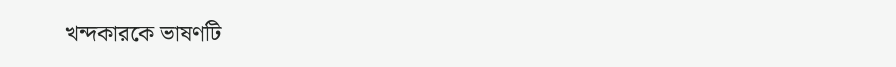খন্দকারকে ভাষণটি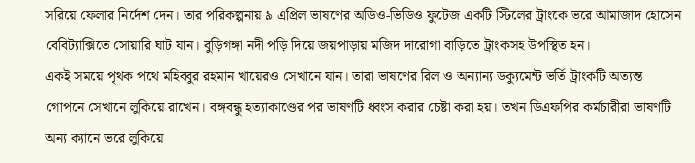সরিয়ে ফেলার নির্দেশ দেন। তার পরিকল্পনায় ৯ এপ্রিল ভাষণের অডিও-ভিডিও ফুটেজ একটি স্টিলের ট্রাংকে ভরে আমাজাদ হোসেন বেবিট্যাক্সিতে সোয়ারি ঘাট যান। বুড়িগঙ্গা নদী পড়ি দিয়ে জয়পাড়ায় মজিদ দারোগা বাড়িতে ট্রাংকসহ উপস্থিত হন।
একই সময়ে পৃথক পথে মহিব্বুর রহমান খায়েরও সেখানে যান। তারা ভাষণের রিল ও অন্যান্য ডক্যুমেন্ট ভর্তি ট্রাংকটি অত্যন্ত গোপনে সেখানে লুকিয়ে রাখেন। বঙ্গবন্ধু হত্যাকাণ্ডের পর ভাষণটি ধ্বংস করার চেষ্টা করা হয়। তখন ডিএফপির কর্মচারীরা ভাষণটি অন্য ক্যানে ভরে লুকিয়ে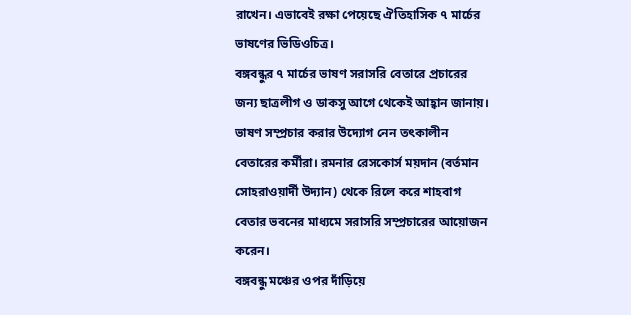রাখেন। এভাবেই রক্ষা পেয়েছে ঐতিহাসিক ৭ মার্চের ভাষণের ভিডিওচিত্র।
বঙ্গবন্ধুর ৭ মার্চের ভাষণ সরাসরি বেতারে প্রচারের জন্য ছাত্রলীগ ও ডাকসু আগে থেকেই আহ্বান জানায়। ভাষণ সম্প্রচার করার উদ্যোগ নেন তৎকালীন বেতারের কর্মীরা। রমনার রেসকোর্স ময়দান (বর্তমান সোহরাওয়ার্দী উদ্যান) থেকে রিলে করে শাহবাগ বেতার ভবনের মাধ্যমে সরাসরি সম্প্রচারের আয়োজন করেন।
বঙ্গবন্ধু মঞ্চের ওপর দাঁড়িয়ে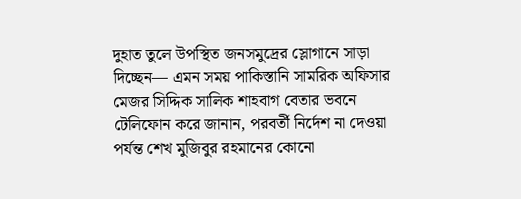দুহাত তুলে উপস্থিত জনসমুদ্রের স্লোগানে সাড়া দিচ্ছেন— এমন সময় পাকিস্তানি সামরিক অফিসার মেজর সিদ্দিক সালিক শাহবাগ বেতার ভবনে টেলিফোন করে জানান, পরবর্তী নির্দেশ না দেওয়া পর্যন্ত শেখ মুজিবুর রহমানের কোনো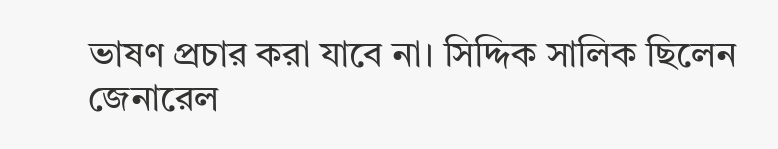ভাষণ প্রচার করা যাবে না। সিদ্দিক সালিক ছিলেন জেনারেল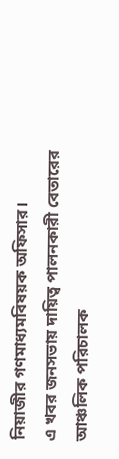নিয়াজীর গণমাধ্যমবিষয়ক অফিসার।
এ খবর জনসভায় দায়িত্ব পালনকারী বেতারের আঞ্চলিক পরিচালক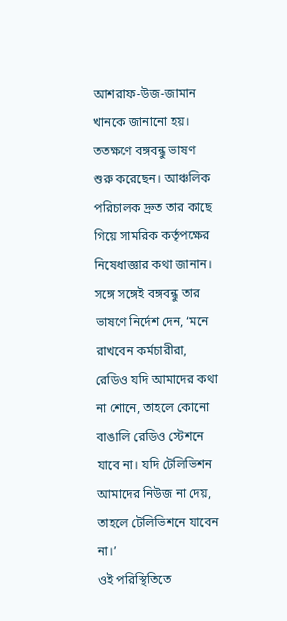আশরাফ-উজ-জামান খানকে জানানো হয়। ততক্ষণে বঙ্গবন্ধু ভাষণ শুরু করেছেন। আঞ্চলিক পরিচালক দ্রুত তার কাছে গিয়ে সামরিক কর্তৃপক্ষের নিষেধাজ্ঞার কথা জানান। সঙ্গে সঙ্গেই বঙ্গবন্ধু তার ভাষণে নির্দেশ দেন, ‘মনে রাখবেন কর্মচারীরা, রেডিও যদি আমাদের কথা না শোনে, তাহলে কোনো বাঙালি রেডিও স্টেশনে যাবে না। যদি টেলিভিশন আমাদের নিউজ না দেয়, তাহলে টেলিভিশনে যাবেন না।’
ওই পরিস্থিতিতে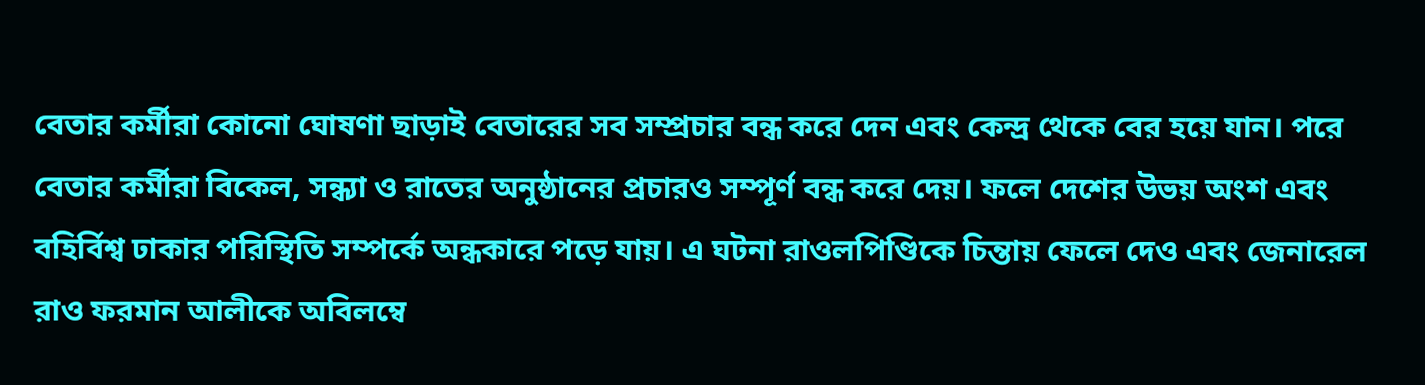বেতার কর্মীরা কোনো ঘোষণা ছাড়াই বেতারের সব সম্প্রচার বন্ধ করে দেন এবং কেন্দ্র থেকে বের হয়ে যান। পরে বেতার কর্মীরা বিকেল, সন্ধ্যা ও রাতের অনুষ্ঠানের প্রচারও সম্পূর্ণ বন্ধ করে দেয়। ফলে দেশের উভয় অংশ এবং বহির্বিশ্ব ঢাকার পরিস্থিতি সম্পর্কে অন্ধকারে পড়ে যায়। এ ঘটনা রাওলপিণ্ডিকে চিন্তায় ফেলে দেও এবং জেনারেল রাও ফরমান আলীকে অবিলম্বে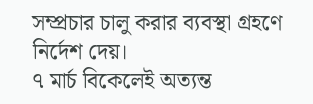সম্প্রচার চালু করার ব্যবস্থা গ্রহণে নির্দেশ দেয়।
৭ মার্চ বিকেলেই অত্যন্ত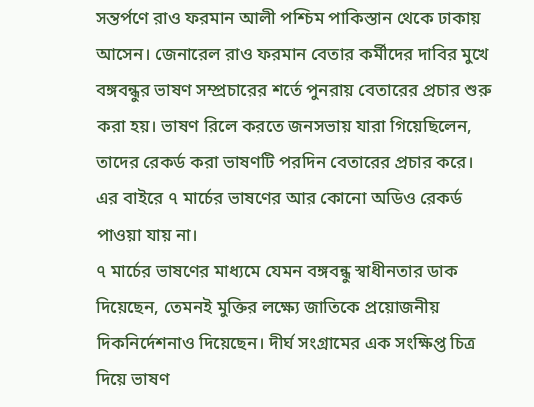সন্তর্পণে রাও ফরমান আলী পশ্চিম পাকিস্তান থেকে ঢাকায় আসেন। জেনারেল রাও ফরমান বেতার কর্মীদের দাবির মুখে বঙ্গবন্ধুর ভাষণ সম্প্রচারের শর্তে পুনরায় বেতারের প্রচার শুরু করা হয়। ভাষণ রিলে করতে জনসভায় যারা গিয়েছিলেন, তাদের রেকর্ড করা ভাষণটি পরদিন বেতারের প্রচার করে। এর বাইরে ৭ মার্চের ভাষণের আর কোনো অডিও রেকর্ড পাওয়া যায় না।
৭ মার্চের ভাষণের মাধ্যমে যেমন বঙ্গবন্ধু স্বাধীনতার ডাক দিয়েছেন, তেমনই মুক্তির লক্ষ্যে জাতিকে প্রয়োজনীয় দিকনির্দেশনাও দিয়েছেন। দীর্ঘ সংগ্রামের এক সংক্ষিপ্ত চিত্র দিয়ে ভাষণ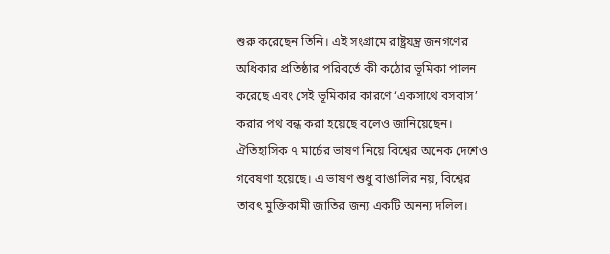শুরু করেছেন তিনি। এই সংগ্রামে রাষ্ট্রযন্ত্র জনগণের অধিকার প্রতিষ্ঠার পরিবর্তে কী কঠোর ভূমিকা পালন করেছে এবং সেই ভূমিকার কারণে ‘একসাথে বসবাস’ করার পথ বন্ধ করা হয়েছে বলেও জানিয়েছেন।
ঐতিহাসিক ৭ মার্চের ভাষণ নিয়ে বিশ্বের অনেক দেশেও গবেষণা হয়েছে। এ ভাষণ শুধু বাঙালির নয়, বিশ্বের তাবৎ মুক্তিকামী জাতির জন্য একটি অনন্য দলিল।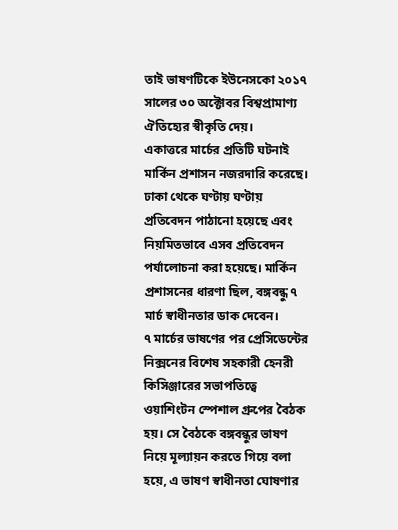তাই ভাষণটিকে ইউনেসকো ২০১৭ সালের ৩০ অক্টোবর বিশ্বপ্রামাণ্য ঐতিহ্যের স্বীকৃতি দেয়।
একাত্তরে মার্চের প্রতিটি ঘটনাই মার্কিন প্রশাসন নজরদারি করেছে। ঢাকা থেকে ঘণ্টায় ঘণ্টায় প্রতিবেদন পাঠানো হয়েছে এবং নিয়মিতভাবে এসব প্রতিবেদন পর্যালোচনা করা হয়েছে। মার্কিন প্রশাসনের ধারণা ছিল, বঙ্গবন্ধু ৭ মার্চ স্বাধীনতার ডাক দেবেন।
৭ মার্চের ভাষণের পর প্রেসিডেন্টের নিক্সনের বিশেষ সহকারী হেনরী কিসিঞ্জারের সভাপতিত্বে ওয়াশিংটন স্পেশাল গ্রুপের বৈঠক হয়। সে বৈঠকে বঙ্গবন্ধুর ভাষণ নিয়ে মূল্যায়ন করতে গিয়ে বলা হয়ে, এ ভাষণ স্বাধীনতা ঘোষণার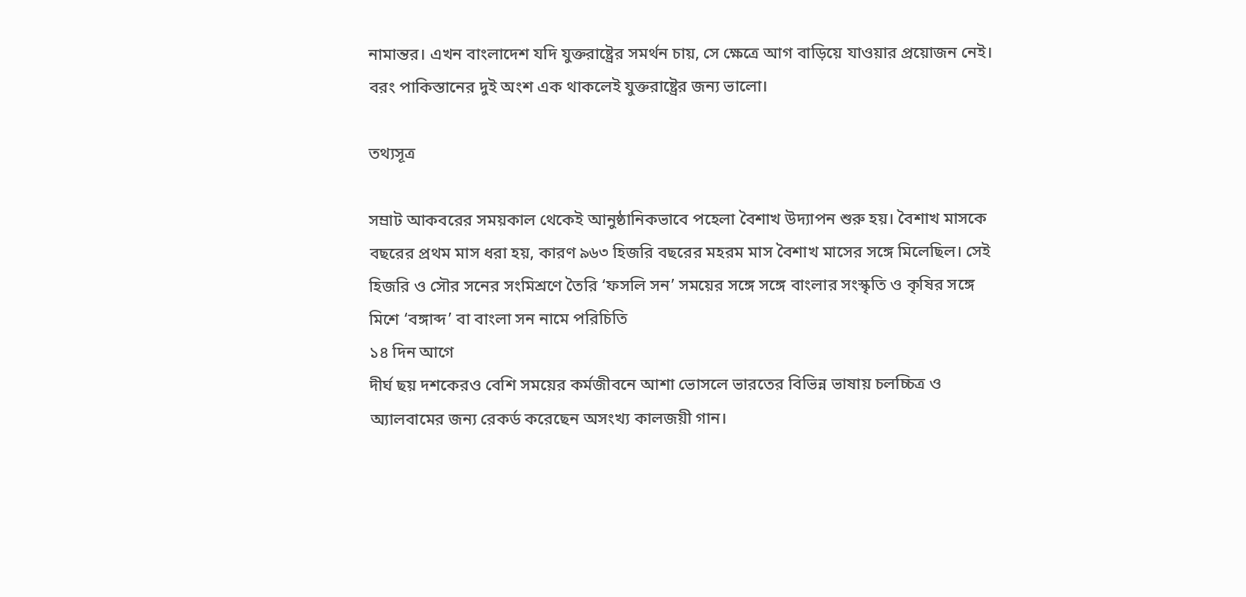নামান্তর। এখন বাংলাদেশ যদি যুক্তরাষ্ট্রের সমর্থন চায়, সে ক্ষেত্রে আগ বাড়িয়ে যাওয়ার প্রয়োজন নেই। বরং পাকিস্তানের দুই অংশ এক থাকলেই যুক্তরাষ্ট্রের জন্য ভালো।

তথ্যসূত্র

সম্রাট আকবরের সময়কাল থেকেই আনুষ্ঠানিকভাবে পহেলা বৈশাখ উদ্যাপন শুরু হয়। বৈশাখ মাসকে বছরের প্রথম মাস ধরা হয়, কারণ ৯৬৩ হিজরি বছরের মহরম মাস বৈশাখ মাসের সঙ্গে মিলেছিল। সেই হিজরি ও সৌর সনের সংমিশ্রণে তৈরি ‘ফসলি সন’ সময়ের সঙ্গে সঙ্গে বাংলার সংস্কৃতি ও কৃষির সঙ্গে মিশে ‘বঙ্গাব্দ’ বা বাংলা সন নামে পরিচিতি
১৪ দিন আগে
দীর্ঘ ছয় দশকেরও বেশি সময়ের কর্মজীবনে আশা ভোসলে ভারতের বিভিন্ন ভাষায় চলচ্চিত্র ও অ্যালবামের জন্য রেকর্ড করেছেন অসংখ্য কালজয়ী গান।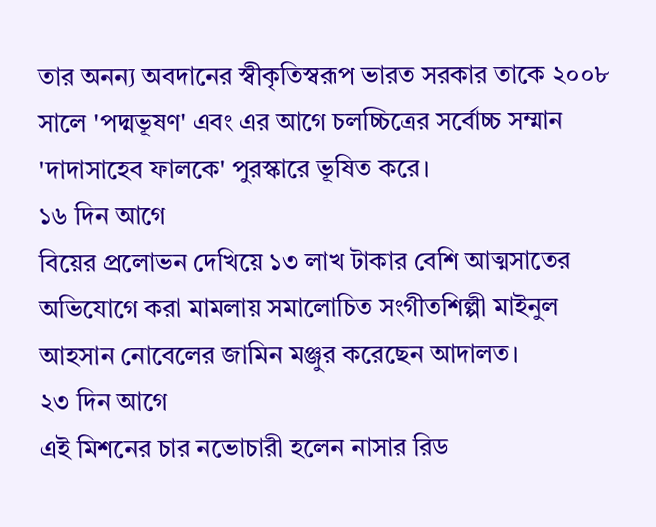তার অনন্য অবদানের স্বীকৃতিস্বরূপ ভারত সরকার তাকে ২০০৮ সালে 'পদ্মভূষণ' এবং এর আগে চলচ্চিত্রের সর্বোচ্চ সম্মান 'দাদাসাহেব ফালকে' পুরস্কারে ভূষিত করে।
১৬ দিন আগে
বিয়ের প্রলোভন দেখিয়ে ১৩ লাখ টাকার বেশি আত্মসাতের অভিযোগে করা মামলায় সমালোচিত সংগীতশিল্পী মাইনুল আহসান নোবেলের জামিন মঞ্জুর করেছেন আদালত।
২৩ দিন আগে
এই মিশনের চার নভোচারী হলেন নাসার রিড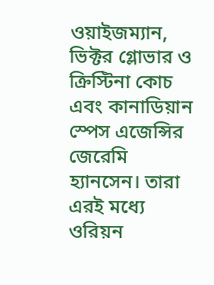ওয়াইজম্যান, ভিক্টর গ্লোভার ও ক্রিস্টিনা কোচ এবং কানাডিয়ান স্পেস এজেন্সির জেরেমি হ্যানসেন। তারা এরই মধ্যে ওরিয়ন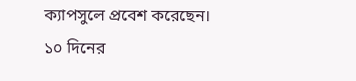ক্যাপসুলে প্রবেশ করেছেন। ১০ দিনের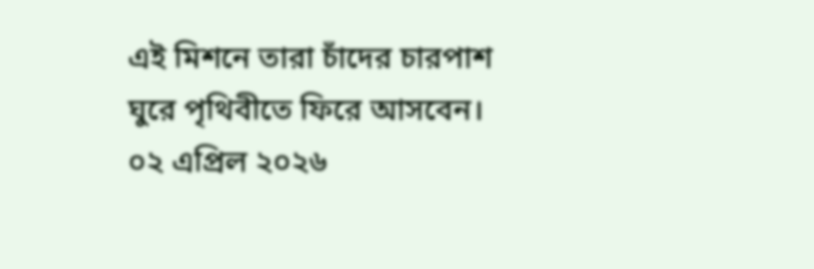এই মিশনে তারা চাঁদের চারপাশ ঘুরে পৃথিবীতে ফিরে আসবেন।
০২ এপ্রিল ২০২৬